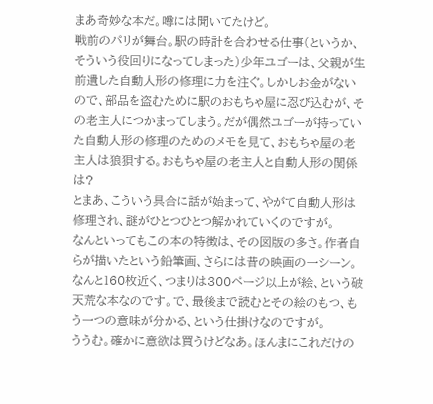まあ奇妙な本だ。噂には聞いてたけど。
戦前のパリが舞台。駅の時計を合わせる仕事(というか、そういう役回りになってしまった)少年ユゴーは、父親が生前遺した自動人形の修理に力を注ぐ。しかしお金がないので、部品を盗むために駅のおもちゃ屋に忍び込むが、その老主人につかまってしまう。だが偶然ユゴーが持っていた自動人形の修理のためのメモを見て、おもちゃ屋の老主人は狼狽する。おもちゃ屋の老主人と自動人形の関係は?
とまあ、こういう具合に話が始まって、やがて自動人形は修理され、謎がひとつひとつ解かれていくのですが。
なんといってもこの本の特徴は、その図版の多さ。作者自らが描いたという鉛筆画、さらには昔の映画の一シーン。なんと160枚近く、つまりは300ページ以上が絵、という破天荒な本なのです。で、最後まで読むとその絵のもつ、もう一つの意味が分かる、という仕掛けなのですが。
ううむ。確かに意欲は買うけどなあ。ほんまにこれだけの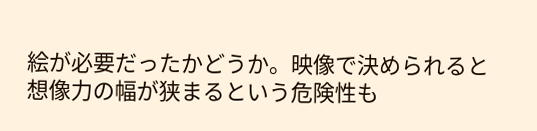絵が必要だったかどうか。映像で決められると想像力の幅が狭まるという危険性も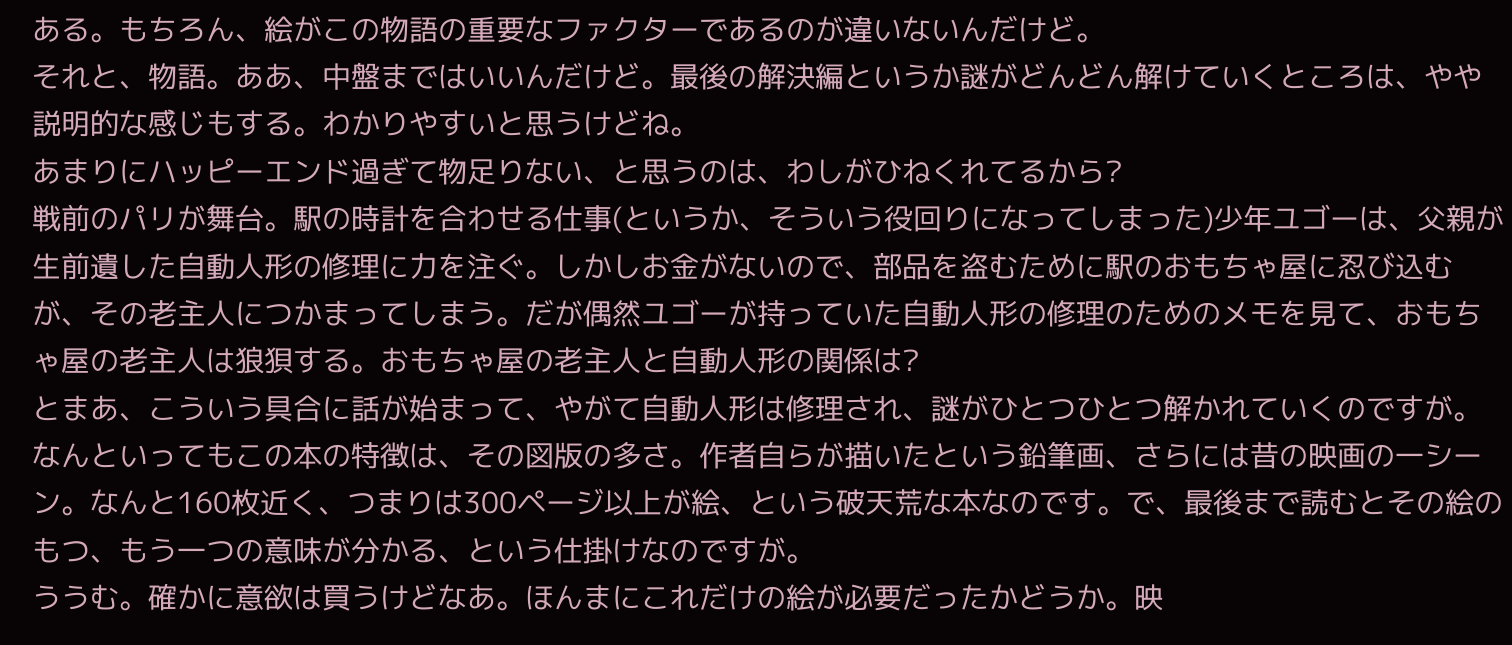ある。もちろん、絵がこの物語の重要なファクターであるのが違いないんだけど。
それと、物語。ああ、中盤まではいいんだけど。最後の解決編というか謎がどんどん解けていくところは、やや説明的な感じもする。わかりやすいと思うけどね。
あまりにハッピーエンド過ぎて物足りない、と思うのは、わしがひねくれてるから?
戦前のパリが舞台。駅の時計を合わせる仕事(というか、そういう役回りになってしまった)少年ユゴーは、父親が生前遺した自動人形の修理に力を注ぐ。しかしお金がないので、部品を盗むために駅のおもちゃ屋に忍び込むが、その老主人につかまってしまう。だが偶然ユゴーが持っていた自動人形の修理のためのメモを見て、おもちゃ屋の老主人は狼狽する。おもちゃ屋の老主人と自動人形の関係は?
とまあ、こういう具合に話が始まって、やがて自動人形は修理され、謎がひとつひとつ解かれていくのですが。
なんといってもこの本の特徴は、その図版の多さ。作者自らが描いたという鉛筆画、さらには昔の映画の一シーン。なんと160枚近く、つまりは300ページ以上が絵、という破天荒な本なのです。で、最後まで読むとその絵のもつ、もう一つの意味が分かる、という仕掛けなのですが。
ううむ。確かに意欲は買うけどなあ。ほんまにこれだけの絵が必要だったかどうか。映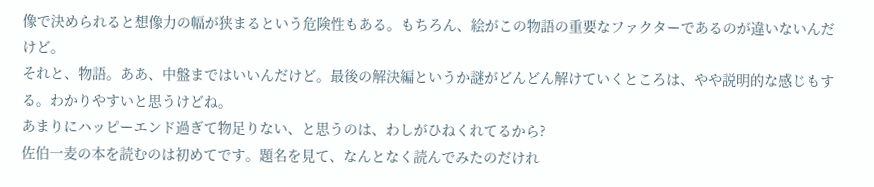像で決められると想像力の幅が狭まるという危険性もある。もちろん、絵がこの物語の重要なファクターであるのが違いないんだけど。
それと、物語。ああ、中盤まではいいんだけど。最後の解決編というか謎がどんどん解けていくところは、やや説明的な感じもする。わかりやすいと思うけどね。
あまりにハッピーエンド過ぎて物足りない、と思うのは、わしがひねくれてるから?
佐伯一麦の本を読むのは初めてです。題名を見て、なんとなく読んでみたのだけれ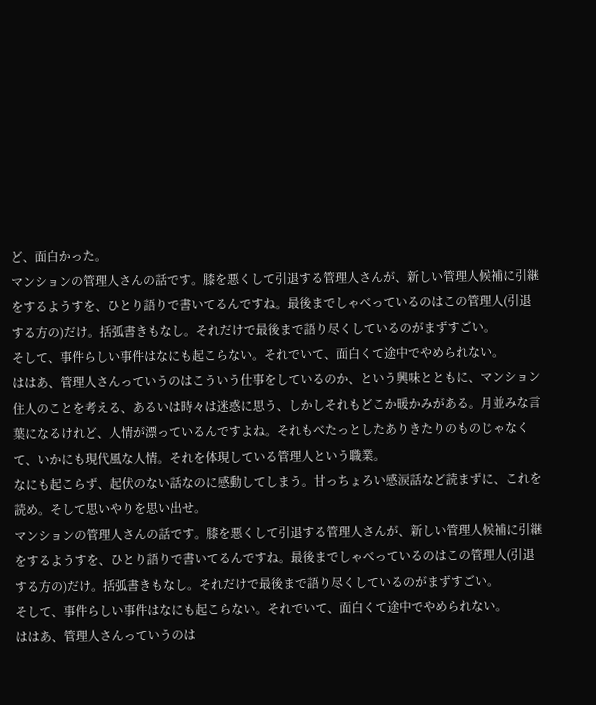ど、面白かった。
マンションの管理人さんの話です。膝を悪くして引退する管理人さんが、新しい管理人候補に引継をするようすを、ひとり語りで書いてるんですね。最後までしゃべっているのはこの管理人(引退する方の)だけ。括弧書きもなし。それだけで最後まで語り尽くしているのがまずすごい。
そして、事件らしい事件はなにも起こらない。それでいて、面白くて途中でやめられない。
ははあ、管理人さんっていうのはこういう仕事をしているのか、という興味とともに、マンション住人のことを考える、あるいは時々は迷惑に思う、しかしそれもどこか暖かみがある。月並みな言葉になるけれど、人情が漂っているんですよね。それもべたっとしたありきたりのものじゃなくて、いかにも現代風な人情。それを体現している管理人という職業。
なにも起こらず、起伏のない話なのに感動してしまう。甘っちょろい感涙話など読まずに、これを読め。そして思いやりを思い出せ。
マンションの管理人さんの話です。膝を悪くして引退する管理人さんが、新しい管理人候補に引継をするようすを、ひとり語りで書いてるんですね。最後までしゃべっているのはこの管理人(引退する方の)だけ。括弧書きもなし。それだけで最後まで語り尽くしているのがまずすごい。
そして、事件らしい事件はなにも起こらない。それでいて、面白くて途中でやめられない。
ははあ、管理人さんっていうのは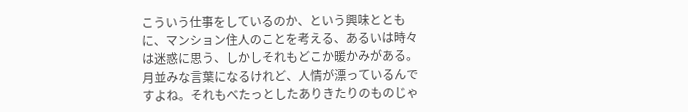こういう仕事をしているのか、という興味とともに、マンション住人のことを考える、あるいは時々は迷惑に思う、しかしそれもどこか暖かみがある。月並みな言葉になるけれど、人情が漂っているんですよね。それもべたっとしたありきたりのものじゃ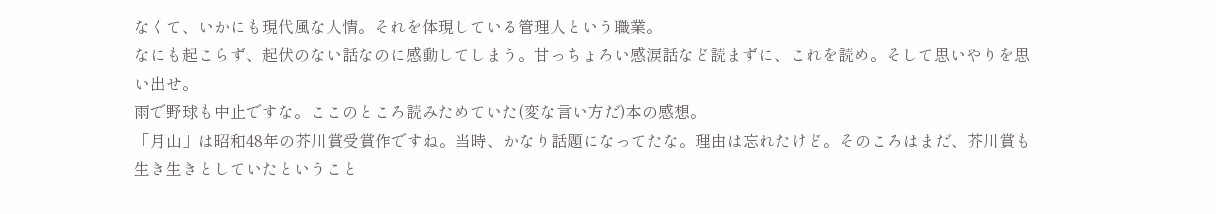なくて、いかにも現代風な人情。それを体現している管理人という職業。
なにも起こらず、起伏のない話なのに感動してしまう。甘っちょろい感涙話など読まずに、これを読め。そして思いやりを思い出せ。
雨で野球も中止ですな。ここのところ読みためていた(変な言い方だ)本の感想。
「月山」は昭和48年の芥川賞受賞作ですね。当時、かなり話題になってたな。理由は忘れたけど。そのころはまだ、芥川賞も生き生きとしていたということ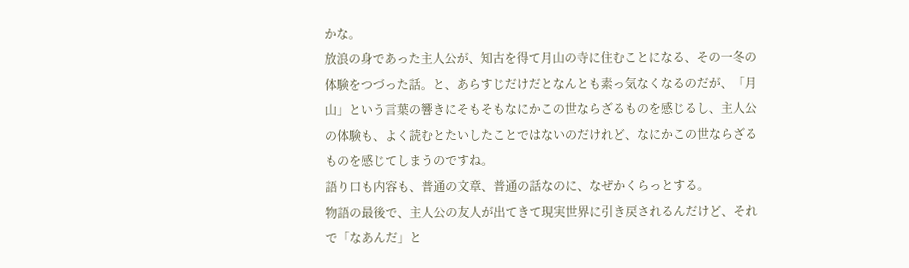かな。
放浪の身であった主人公が、知古を得て月山の寺に住むことになる、その一冬の体験をつづった話。と、あらすじだけだとなんとも素っ気なくなるのだが、「月山」という言葉の響きにそもそもなにかこの世ならざるものを感じるし、主人公の体験も、よく読むとたいしたことではないのだけれど、なにかこの世ならざるものを感じてしまうのですね。
語り口も内容も、普通の文章、普通の話なのに、なぜかくらっとする。
物語の最後で、主人公の友人が出てきて現実世界に引き戻されるんだけど、それで「なあんだ」と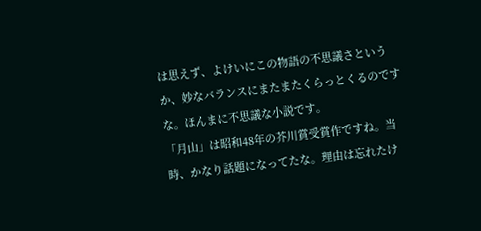は思えず、よけいにこの物語の不思議さというか、妙なバランスにまたまたくらっとくるのですな。ほんまに不思議な小説です。
「月山」は昭和48年の芥川賞受賞作ですね。当時、かなり話題になってたな。理由は忘れたけ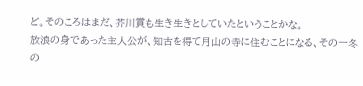ど。そのころはまだ、芥川賞も生き生きとしていたということかな。
放浪の身であった主人公が、知古を得て月山の寺に住むことになる、その一冬の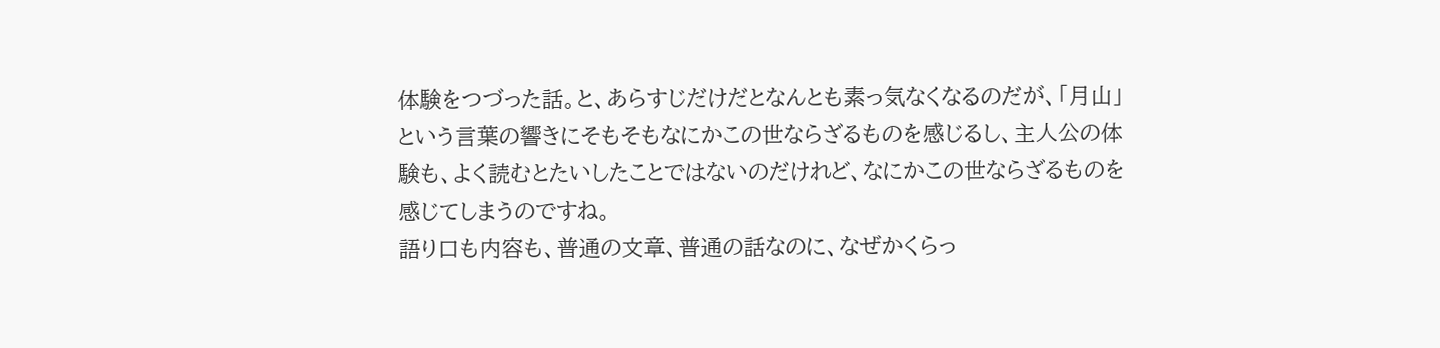体験をつづった話。と、あらすじだけだとなんとも素っ気なくなるのだが、「月山」という言葉の響きにそもそもなにかこの世ならざるものを感じるし、主人公の体験も、よく読むとたいしたことではないのだけれど、なにかこの世ならざるものを感じてしまうのですね。
語り口も内容も、普通の文章、普通の話なのに、なぜかくらっ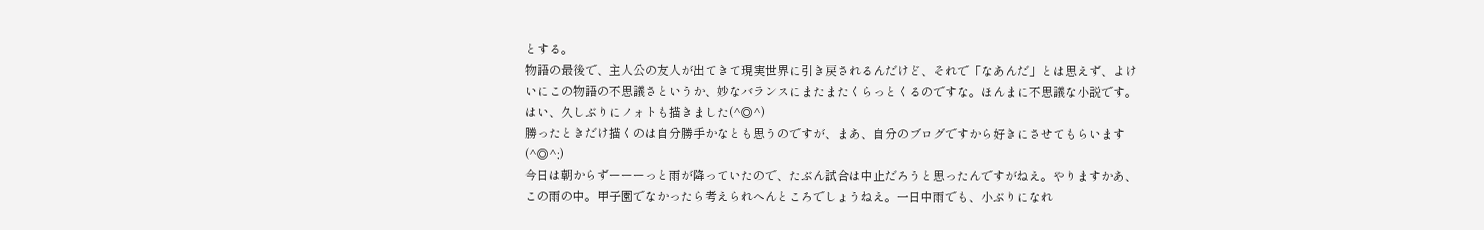とする。
物語の最後で、主人公の友人が出てきて現実世界に引き戻されるんだけど、それで「なあんだ」とは思えず、よけいにこの物語の不思議さというか、妙なバランスにまたまたくらっとくるのですな。ほんまに不思議な小説です。
はい、久しぶりにノォトも描きました(^◎^)
勝ったときだけ描くのは自分勝手かなとも思うのですが、まあ、自分のブログですから好きにさせてもらいます(^◎^;)
今日は朝からずーーーっと雨が降っていたので、たぶん試合は中止だろうと思ったんですがねえ。やりますかあ、この雨の中。甲子園でなかったら考えられへんところでしょうねえ。一日中雨でも、小ぶりになれ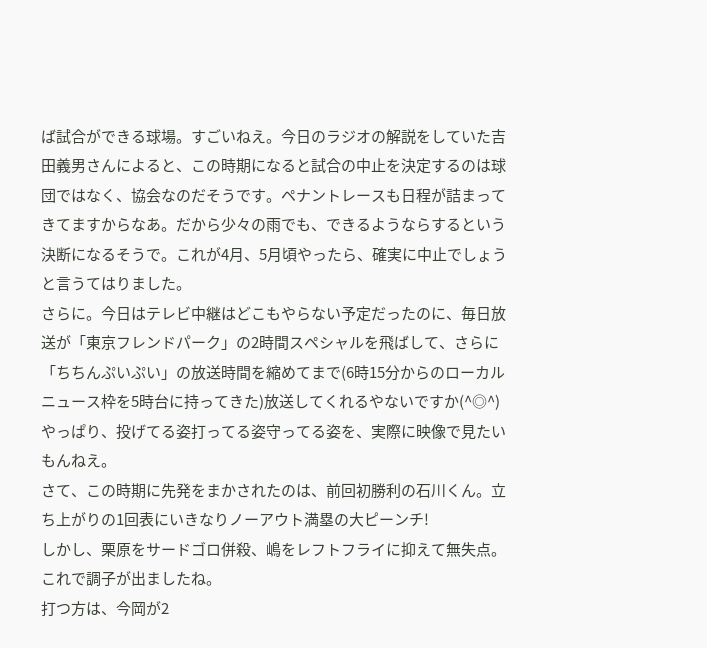ば試合ができる球場。すごいねえ。今日のラジオの解説をしていた吉田義男さんによると、この時期になると試合の中止を決定するのは球団ではなく、協会なのだそうです。ペナントレースも日程が詰まってきてますからなあ。だから少々の雨でも、できるようならするという決断になるそうで。これが4月、5月頃やったら、確実に中止でしょうと言うてはりました。
さらに。今日はテレビ中継はどこもやらない予定だったのに、毎日放送が「東京フレンドパーク」の2時間スペシャルを飛ばして、さらに「ちちんぷいぷい」の放送時間を縮めてまで(6時15分からのローカルニュース枠を5時台に持ってきた)放送してくれるやないですか(^◎^)
やっぱり、投げてる姿打ってる姿守ってる姿を、実際に映像で見たいもんねえ。
さて、この時期に先発をまかされたのは、前回初勝利の石川くん。立ち上がりの1回表にいきなりノーアウト満塁の大ピーンチ!
しかし、栗原をサードゴロ併殺、嶋をレフトフライに抑えて無失点。これで調子が出ましたね。
打つ方は、今岡が2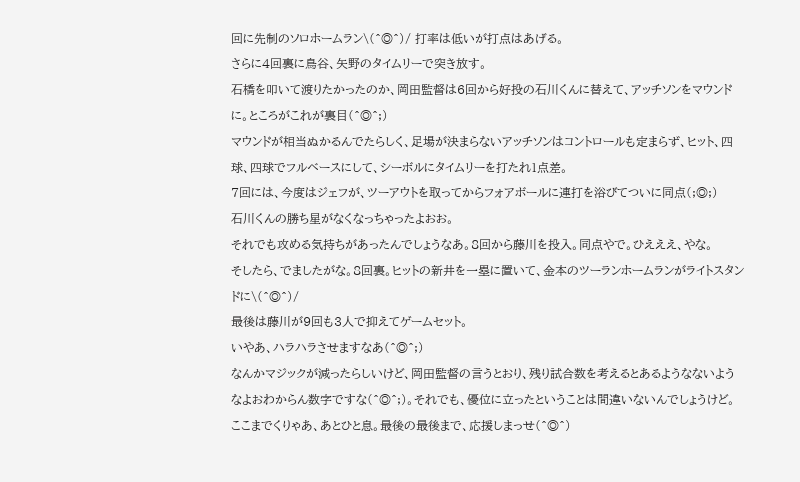回に先制のソロホームラン\(^◎^)/ 打率は低いが打点はあげる。
さらに4回裏に鳥谷、矢野のタイムリーで突き放す。
石橋を叩いて渡りたかったのか、岡田監督は6回から好投の石川くんに替えて、アッチソンをマウンドに。ところがこれが裏目(^◎^;)
マウンドが相当ぬかるんでたらしく、足場が決まらないアッチソンはコントロールも定まらず、ヒット、四球、四球でフルベースにして、シーボルにタイムリーを打たれ1点差。
7回には、今度はジェフが、ツーアウトを取ってからフォアボールに連打を浴びてついに同点(;◎;)
石川くんの勝ち星がなくなっちゃったよおお。
それでも攻める気持ちがあったんでしょうなあ。8回から藤川を投入。同点やで。ひえええ、やな。
そしたら、でましたがな。8回裏。ヒットの新井を一塁に置いて、金本のツーランホームランがライトスタンドに\(^◎^)/
最後は藤川が9回も3人で抑えてゲームセット。
いやあ、ハラハラさせますなあ(^◎^;)
なんかマジックが減ったらしいけど、岡田監督の言うとおり、残り試合数を考えるとあるようなないようなよおわからん数字ですな(^◎^;)。それでも、優位に立ったということは間違いないんでしょうけど。
ここまでくりゃあ、あとひと息。最後の最後まで、応援しまっせ(^◎^)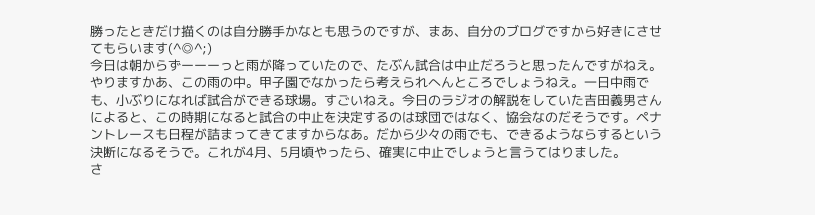勝ったときだけ描くのは自分勝手かなとも思うのですが、まあ、自分のブログですから好きにさせてもらいます(^◎^;)
今日は朝からずーーーっと雨が降っていたので、たぶん試合は中止だろうと思ったんですがねえ。やりますかあ、この雨の中。甲子園でなかったら考えられへんところでしょうねえ。一日中雨でも、小ぶりになれば試合ができる球場。すごいねえ。今日のラジオの解説をしていた吉田義男さんによると、この時期になると試合の中止を決定するのは球団ではなく、協会なのだそうです。ペナントレースも日程が詰まってきてますからなあ。だから少々の雨でも、できるようならするという決断になるそうで。これが4月、5月頃やったら、確実に中止でしょうと言うてはりました。
さ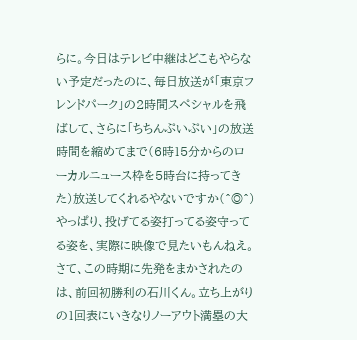らに。今日はテレビ中継はどこもやらない予定だったのに、毎日放送が「東京フレンドパーク」の2時間スペシャルを飛ばして、さらに「ちちんぷいぷい」の放送時間を縮めてまで(6時15分からのローカルニュース枠を5時台に持ってきた)放送してくれるやないですか(^◎^)
やっぱり、投げてる姿打ってる姿守ってる姿を、実際に映像で見たいもんねえ。
さて、この時期に先発をまかされたのは、前回初勝利の石川くん。立ち上がりの1回表にいきなりノーアウト満塁の大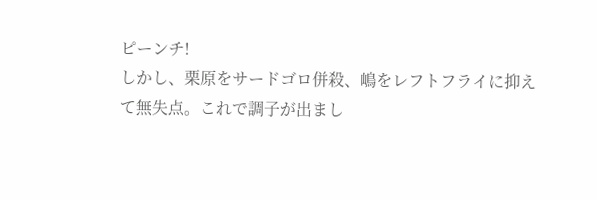ピーンチ!
しかし、栗原をサードゴロ併殺、嶋をレフトフライに抑えて無失点。これで調子が出まし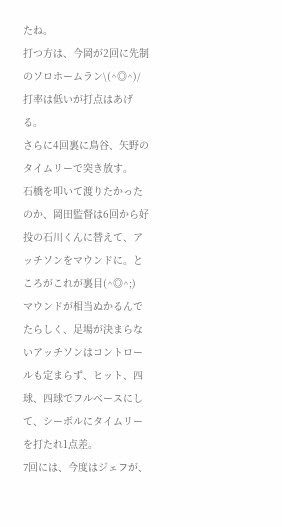たね。
打つ方は、今岡が2回に先制のソロホームラン\(^◎^)/ 打率は低いが打点はあげる。
さらに4回裏に鳥谷、矢野のタイムリーで突き放す。
石橋を叩いて渡りたかったのか、岡田監督は6回から好投の石川くんに替えて、アッチソンをマウンドに。ところがこれが裏目(^◎^;)
マウンドが相当ぬかるんでたらしく、足場が決まらないアッチソンはコントロールも定まらず、ヒット、四球、四球でフルベースにして、シーボルにタイムリーを打たれ1点差。
7回には、今度はジェフが、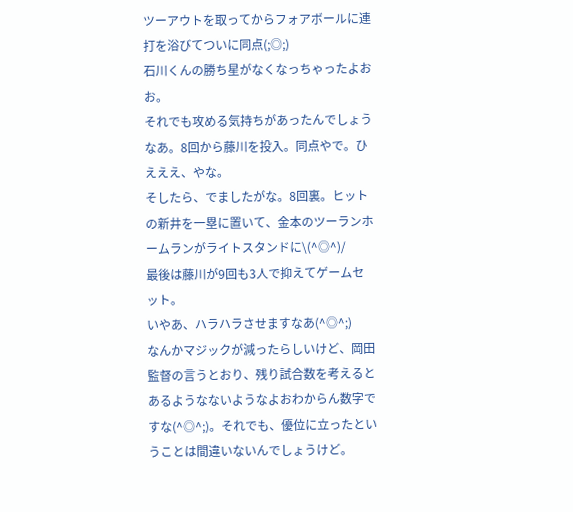ツーアウトを取ってからフォアボールに連打を浴びてついに同点(;◎;)
石川くんの勝ち星がなくなっちゃったよおお。
それでも攻める気持ちがあったんでしょうなあ。8回から藤川を投入。同点やで。ひえええ、やな。
そしたら、でましたがな。8回裏。ヒットの新井を一塁に置いて、金本のツーランホームランがライトスタンドに\(^◎^)/
最後は藤川が9回も3人で抑えてゲームセット。
いやあ、ハラハラさせますなあ(^◎^;)
なんかマジックが減ったらしいけど、岡田監督の言うとおり、残り試合数を考えるとあるようなないようなよおわからん数字ですな(^◎^;)。それでも、優位に立ったということは間違いないんでしょうけど。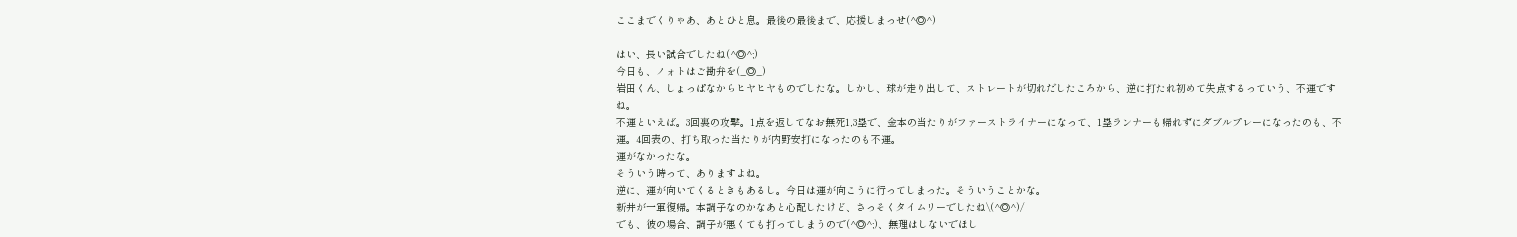ここまでくりゃあ、あとひと息。最後の最後まで、応援しまっせ(^◎^)

はい、長い試合でしたね(^◎^;)
今日も、ノォトはご勘弁を(_◎_)
岩田くん、しょっぱなからヒヤヒヤものでしたな。しかし、球が走り出して、ストレートが切れだしたころから、逆に打たれ初めて失点するっていう、不運ですね。
不運といえば。3回裏の攻撃。1点を返してなお無死1,3塁で、金本の当たりがファーストライナーになって、1塁ランナーも帰れずにダブルプレーになったのも、不運。4回表の、打ち取った当たりが内野安打になったのも不運。
運がなかったな。
そういう時って、ありますよね。
逆に、運が向いてくるときもあるし。今日は運が向こうに行ってしまった。そういうことかな。
新井が一軍復帰。本調子なのかなあと心配したけど、さっそくタイムリーでしたね\(^◎^)/
でも、彼の場合、調子が悪くても打ってしまうので(^◎^;)、無理はしないでほし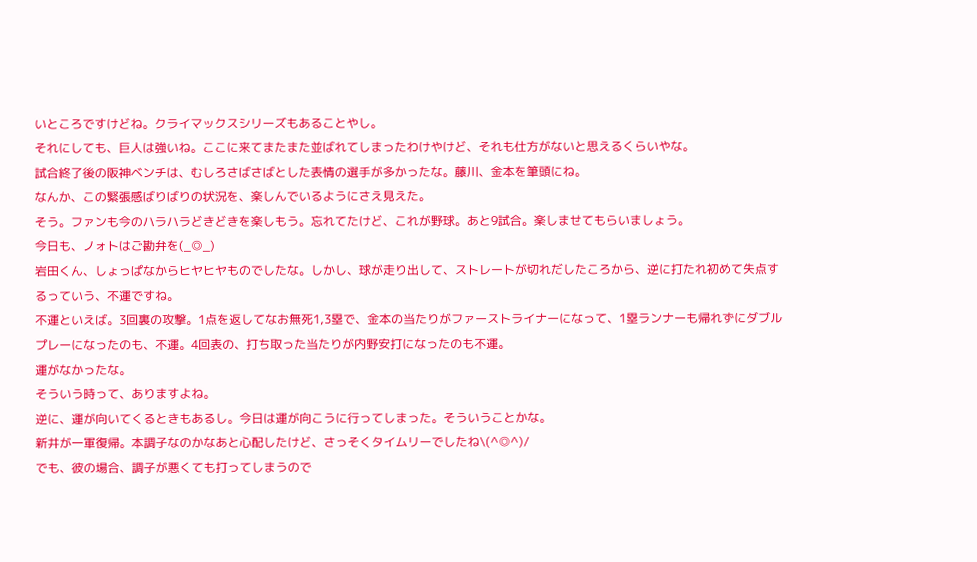いところですけどね。クライマックスシリーズもあることやし。
それにしても、巨人は強いね。ここに来てまたまた並ばれてしまったわけやけど、それも仕方がないと思えるくらいやな。
試合終了後の阪神ベンチは、むしろさばさばとした表情の選手が多かったな。藤川、金本を筆頭にね。
なんか、この緊張感ばりばりの状況を、楽しんでいるようにさえ見えた。
そう。ファンも今のハラハラどきどきを楽しもう。忘れてたけど、これが野球。あと9試合。楽しませてもらいましょう。
今日も、ノォトはご勘弁を(_◎_)
岩田くん、しょっぱなからヒヤヒヤものでしたな。しかし、球が走り出して、ストレートが切れだしたころから、逆に打たれ初めて失点するっていう、不運ですね。
不運といえば。3回裏の攻撃。1点を返してなお無死1,3塁で、金本の当たりがファーストライナーになって、1塁ランナーも帰れずにダブルプレーになったのも、不運。4回表の、打ち取った当たりが内野安打になったのも不運。
運がなかったな。
そういう時って、ありますよね。
逆に、運が向いてくるときもあるし。今日は運が向こうに行ってしまった。そういうことかな。
新井が一軍復帰。本調子なのかなあと心配したけど、さっそくタイムリーでしたね\(^◎^)/
でも、彼の場合、調子が悪くても打ってしまうので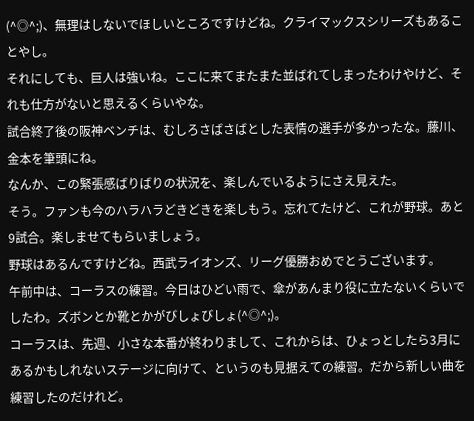(^◎^;)、無理はしないでほしいところですけどね。クライマックスシリーズもあることやし。
それにしても、巨人は強いね。ここに来てまたまた並ばれてしまったわけやけど、それも仕方がないと思えるくらいやな。
試合終了後の阪神ベンチは、むしろさばさばとした表情の選手が多かったな。藤川、金本を筆頭にね。
なんか、この緊張感ばりばりの状況を、楽しんでいるようにさえ見えた。
そう。ファンも今のハラハラどきどきを楽しもう。忘れてたけど、これが野球。あと9試合。楽しませてもらいましょう。
野球はあるんですけどね。西武ライオンズ、リーグ優勝おめでとうございます。
午前中は、コーラスの練習。今日はひどい雨で、傘があんまり役に立たないくらいでしたわ。ズボンとか靴とかがびしょびしょ(^◎^;)。
コーラスは、先週、小さな本番が終わりまして、これからは、ひょっとしたら3月にあるかもしれないステージに向けて、というのも見据えての練習。だから新しい曲を練習したのだけれど。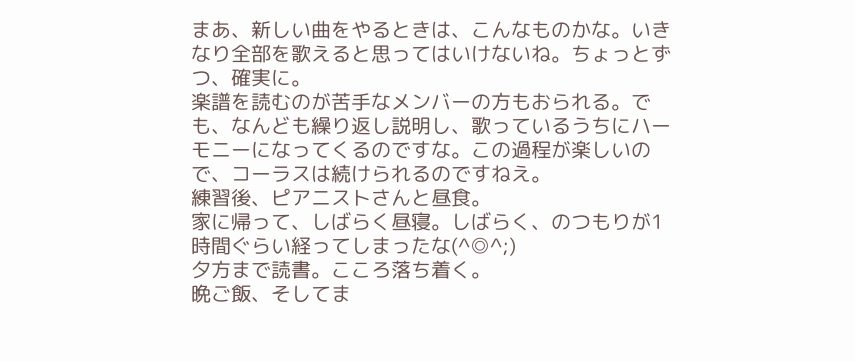まあ、新しい曲をやるときは、こんなものかな。いきなり全部を歌えると思ってはいけないね。ちょっとずつ、確実に。
楽譜を読むのが苦手なメンバーの方もおられる。でも、なんども繰り返し説明し、歌っているうちにハーモニーになってくるのですな。この過程が楽しいので、コーラスは続けられるのですねえ。
練習後、ピアニストさんと昼食。
家に帰って、しばらく昼寝。しばらく、のつもりが1時間ぐらい経ってしまったな(^◎^;)
夕方まで読書。こころ落ち着く。
晩ご飯、そしてま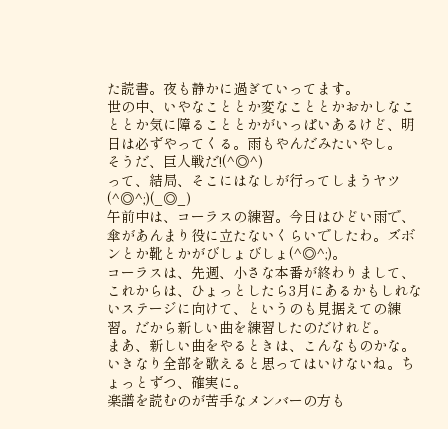た読書。夜も静かに過ぎていってます。
世の中、いやなこととか変なこととかおかしなこととか気に障ることとかがいっぱいあるけど、明日は必ずやってくる。雨もやんだみたいやし。
そうだ、巨人戦だ!(^◎^)
って、結局、そこにはなしが行ってしまうヤツ(^◎^;)(_◎_)
午前中は、コーラスの練習。今日はひどい雨で、傘があんまり役に立たないくらいでしたわ。ズボンとか靴とかがびしょびしょ(^◎^;)。
コーラスは、先週、小さな本番が終わりまして、これからは、ひょっとしたら3月にあるかもしれないステージに向けて、というのも見据えての練習。だから新しい曲を練習したのだけれど。
まあ、新しい曲をやるときは、こんなものかな。いきなり全部を歌えると思ってはいけないね。ちょっとずつ、確実に。
楽譜を読むのが苦手なメンバーの方も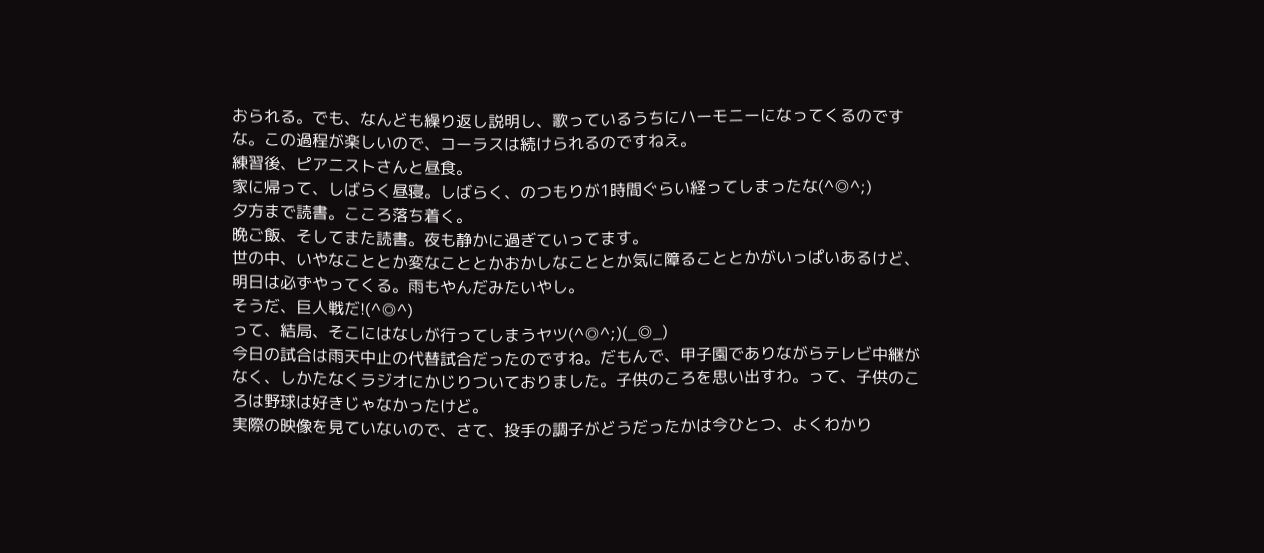おられる。でも、なんども繰り返し説明し、歌っているうちにハーモニーになってくるのですな。この過程が楽しいので、コーラスは続けられるのですねえ。
練習後、ピアニストさんと昼食。
家に帰って、しばらく昼寝。しばらく、のつもりが1時間ぐらい経ってしまったな(^◎^;)
夕方まで読書。こころ落ち着く。
晩ご飯、そしてまた読書。夜も静かに過ぎていってます。
世の中、いやなこととか変なこととかおかしなこととか気に障ることとかがいっぱいあるけど、明日は必ずやってくる。雨もやんだみたいやし。
そうだ、巨人戦だ!(^◎^)
って、結局、そこにはなしが行ってしまうヤツ(^◎^;)(_◎_)
今日の試合は雨天中止の代替試合だったのですね。だもんで、甲子園でありながらテレビ中継がなく、しかたなくラジオにかじりついておりました。子供のころを思い出すわ。って、子供のころは野球は好きじゃなかったけど。
実際の映像を見ていないので、さて、投手の調子がどうだったかは今ひとつ、よくわかり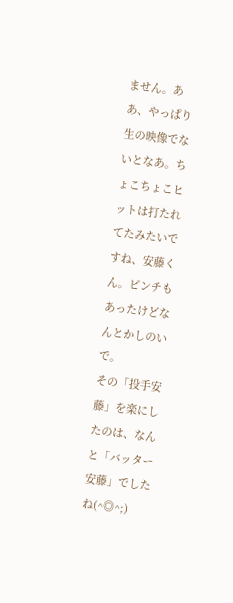ません。ああ、やっぱり生の映像でないとなあ。ちょこちょこヒットは打たれてたみたいですね、安藤くん。ピンチもあったけどなんとかしのいで。
その「投手安藤」を楽にしたのは、なんと「バッター安藤」でしたね(^◎^;)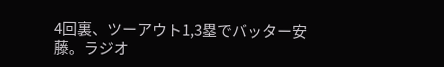4回裏、ツーアウト1,3塁でバッター安藤。ラジオ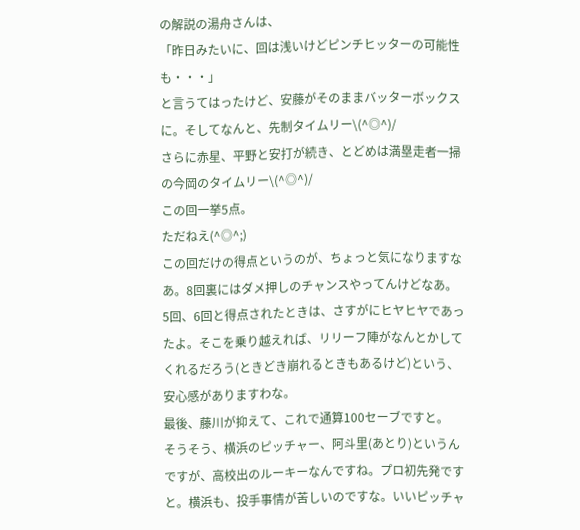の解説の湯舟さんは、
「昨日みたいに、回は浅いけどピンチヒッターの可能性も・・・」
と言うてはったけど、安藤がそのままバッターボックスに。そしてなんと、先制タイムリー\(^◎^)/
さらに赤星、平野と安打が続き、とどめは満塁走者一掃の今岡のタイムリー\(^◎^)/
この回一挙5点。
ただねえ(^◎^;)
この回だけの得点というのが、ちょっと気になりますなあ。8回裏にはダメ押しのチャンスやってんけどなあ。
5回、6回と得点されたときは、さすがにヒヤヒヤであったよ。そこを乗り越えれば、リリーフ陣がなんとかしてくれるだろう(ときどき崩れるときもあるけど)という、安心感がありますわな。
最後、藤川が抑えて、これで通算100セーブですと。
そうそう、横浜のピッチャー、阿斗里(あとり)というんですが、高校出のルーキーなんですね。プロ初先発ですと。横浜も、投手事情が苦しいのですな。いいピッチャ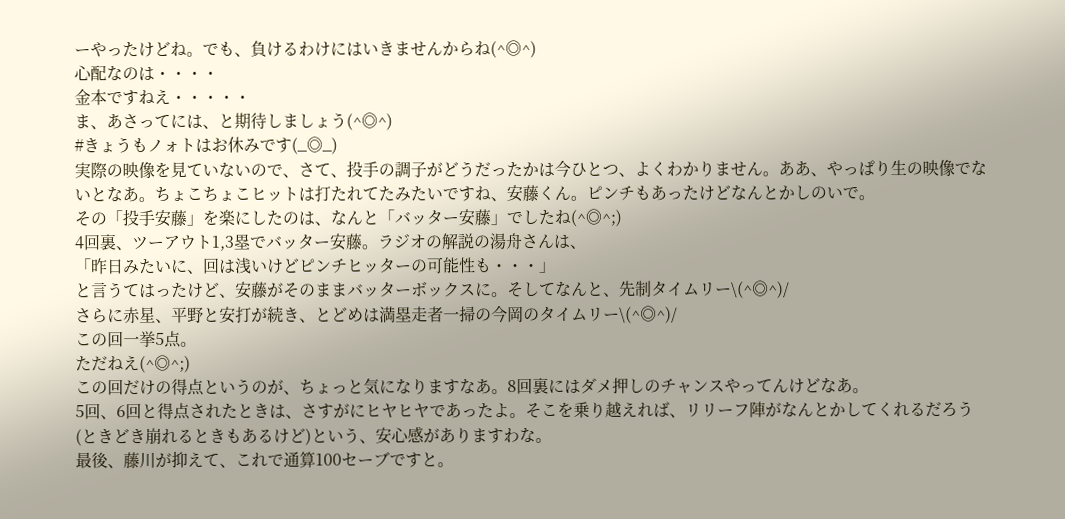ーやったけどね。でも、負けるわけにはいきませんからね(^◎^)
心配なのは・・・・
金本ですねえ・・・・・
ま、あさってには、と期待しましょう(^◎^)
#きょうもノォトはお休みです(_◎_)
実際の映像を見ていないので、さて、投手の調子がどうだったかは今ひとつ、よくわかりません。ああ、やっぱり生の映像でないとなあ。ちょこちょこヒットは打たれてたみたいですね、安藤くん。ピンチもあったけどなんとかしのいで。
その「投手安藤」を楽にしたのは、なんと「バッター安藤」でしたね(^◎^;)
4回裏、ツーアウト1,3塁でバッター安藤。ラジオの解説の湯舟さんは、
「昨日みたいに、回は浅いけどピンチヒッターの可能性も・・・」
と言うてはったけど、安藤がそのままバッターボックスに。そしてなんと、先制タイムリー\(^◎^)/
さらに赤星、平野と安打が続き、とどめは満塁走者一掃の今岡のタイムリー\(^◎^)/
この回一挙5点。
ただねえ(^◎^;)
この回だけの得点というのが、ちょっと気になりますなあ。8回裏にはダメ押しのチャンスやってんけどなあ。
5回、6回と得点されたときは、さすがにヒヤヒヤであったよ。そこを乗り越えれば、リリーフ陣がなんとかしてくれるだろう(ときどき崩れるときもあるけど)という、安心感がありますわな。
最後、藤川が抑えて、これで通算100セーブですと。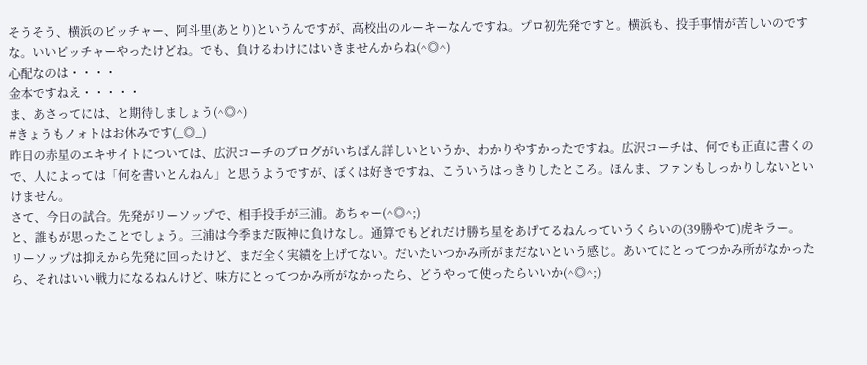そうそう、横浜のピッチャー、阿斗里(あとり)というんですが、高校出のルーキーなんですね。プロ初先発ですと。横浜も、投手事情が苦しいのですな。いいピッチャーやったけどね。でも、負けるわけにはいきませんからね(^◎^)
心配なのは・・・・
金本ですねえ・・・・・
ま、あさってには、と期待しましょう(^◎^)
#きょうもノォトはお休みです(_◎_)
昨日の赤星のエキサイトについては、広沢コーチのブログがいちばん詳しいというか、わかりやすかったですね。広沢コーチは、何でも正直に書くので、人によっては「何を書いとんねん」と思うようですが、ぼくは好きですね、こういうはっきりしたところ。ほんま、ファンもしっかりしないといけません。
さて、今日の試合。先発がリーソップで、相手投手が三浦。あちゃー(^◎^;)
と、誰もが思ったことでしょう。三浦は今季まだ阪神に負けなし。通算でもどれだけ勝ち星をあげてるねんっていうくらいの(39勝やて)虎キラー。
リーソップは抑えから先発に回ったけど、まだ全く実績を上げてない。だいたいつかみ所がまだないという感じ。あいてにとってつかみ所がなかったら、それはいい戦力になるねんけど、味方にとってつかみ所がなかったら、どうやって使ったらいいか(^◎^;)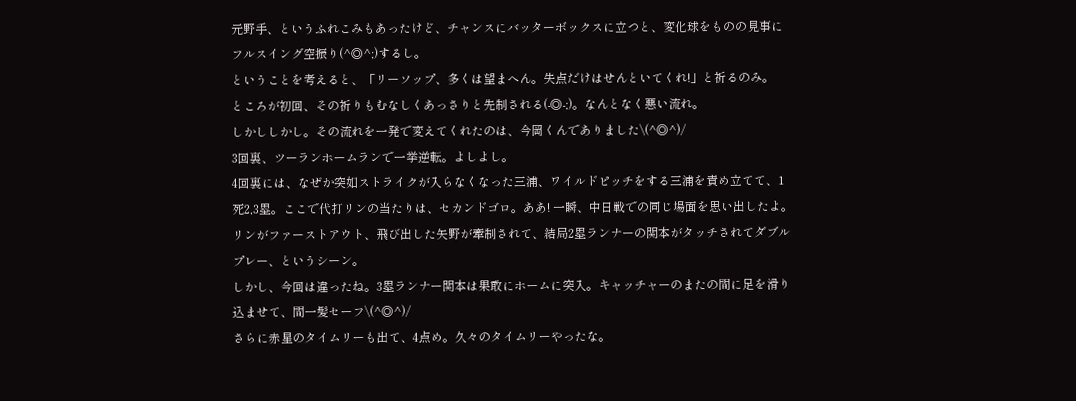元野手、というふれこみもあったけど、チャンスにバッターボックスに立つと、変化球をものの見事にフルスイング空振り(^◎^;)するし。
ということを考えると、「リーソップ、多くは望まへん。失点だけはせんといてくれ!」と祈るのみ。
ところが初回、その祈りもむなしくあっさりと先制される(-◎-;)。なんとなく悪い流れ。
しかししかし。その流れを一発で変えてくれたのは、今岡くんでありました\(^◎^)/
3回裏、ツーランホームランで一挙逆転。よしよし。
4回裏には、なぜか突如ストライクが入らなくなった三浦、ワイルドピッチをする三浦を責め立てて、1死2,3塁。ここで代打リンの当たりは、セカンドゴロ。ああ! 一瞬、中日戦での同じ場面を思い出したよ。リンがファーストアウト、飛び出した矢野が牽制されて、結局2塁ランナーの関本がタッチされてダブルプレー、というシーン。
しかし、今回は違ったね。3塁ランナー関本は果敢にホームに突入。キャッチャーのまたの間に足を滑り込ませて、間一髪セーフ\(^◎^)/
さらに赤星のタイムリーも出て、4点め。久々のタイムリーやったな。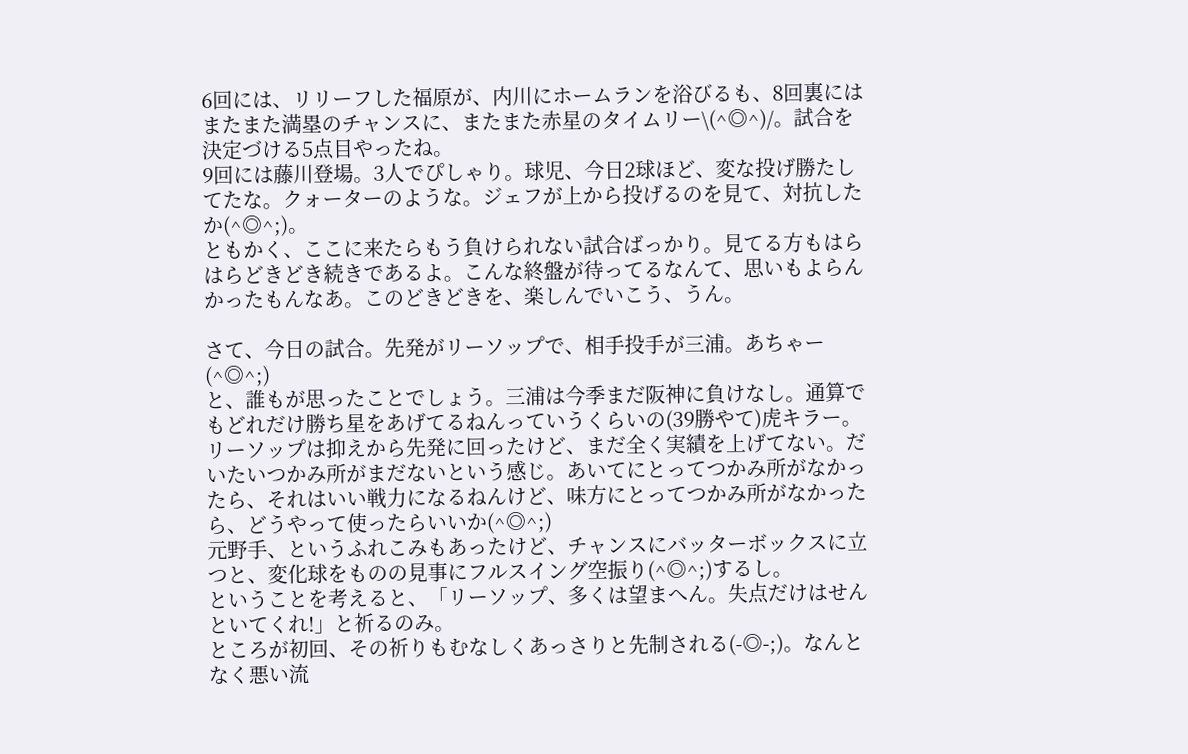6回には、リリーフした福原が、内川にホームランを浴びるも、8回裏にはまたまた満塁のチャンスに、またまた赤星のタイムリー\(^◎^)/。試合を決定づける5点目やったね。
9回には藤川登場。3人でぴしゃり。球児、今日2球ほど、変な投げ勝たしてたな。クォーターのような。ジェフが上から投げるのを見て、対抗したか(^◎^;)。
ともかく、ここに来たらもう負けられない試合ばっかり。見てる方もはらはらどきどき続きであるよ。こんな終盤が待ってるなんて、思いもよらんかったもんなあ。このどきどきを、楽しんでいこう、うん。

さて、今日の試合。先発がリーソップで、相手投手が三浦。あちゃー(^◎^;)
と、誰もが思ったことでしょう。三浦は今季まだ阪神に負けなし。通算でもどれだけ勝ち星をあげてるねんっていうくらいの(39勝やて)虎キラー。
リーソップは抑えから先発に回ったけど、まだ全く実績を上げてない。だいたいつかみ所がまだないという感じ。あいてにとってつかみ所がなかったら、それはいい戦力になるねんけど、味方にとってつかみ所がなかったら、どうやって使ったらいいか(^◎^;)
元野手、というふれこみもあったけど、チャンスにバッターボックスに立つと、変化球をものの見事にフルスイング空振り(^◎^;)するし。
ということを考えると、「リーソップ、多くは望まへん。失点だけはせんといてくれ!」と祈るのみ。
ところが初回、その祈りもむなしくあっさりと先制される(-◎-;)。なんとなく悪い流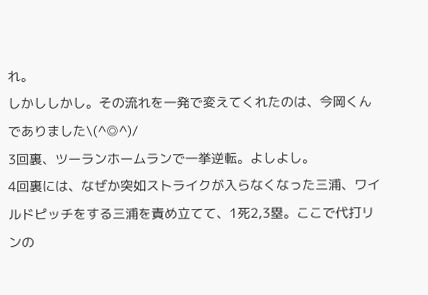れ。
しかししかし。その流れを一発で変えてくれたのは、今岡くんでありました\(^◎^)/
3回裏、ツーランホームランで一挙逆転。よしよし。
4回裏には、なぜか突如ストライクが入らなくなった三浦、ワイルドピッチをする三浦を責め立てて、1死2,3塁。ここで代打リンの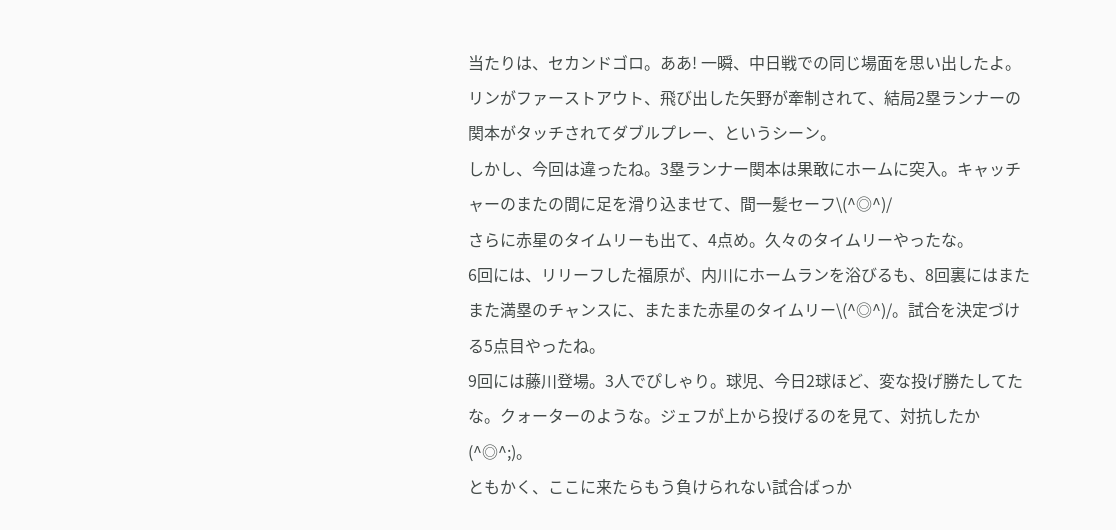当たりは、セカンドゴロ。ああ! 一瞬、中日戦での同じ場面を思い出したよ。リンがファーストアウト、飛び出した矢野が牽制されて、結局2塁ランナーの関本がタッチされてダブルプレー、というシーン。
しかし、今回は違ったね。3塁ランナー関本は果敢にホームに突入。キャッチャーのまたの間に足を滑り込ませて、間一髪セーフ\(^◎^)/
さらに赤星のタイムリーも出て、4点め。久々のタイムリーやったな。
6回には、リリーフした福原が、内川にホームランを浴びるも、8回裏にはまたまた満塁のチャンスに、またまた赤星のタイムリー\(^◎^)/。試合を決定づける5点目やったね。
9回には藤川登場。3人でぴしゃり。球児、今日2球ほど、変な投げ勝たしてたな。クォーターのような。ジェフが上から投げるのを見て、対抗したか(^◎^;)。
ともかく、ここに来たらもう負けられない試合ばっか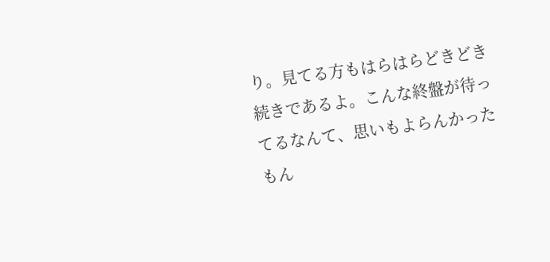り。見てる方もはらはらどきどき続きであるよ。こんな終盤が待ってるなんて、思いもよらんかったもん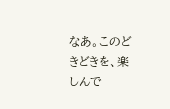なあ。このどきどきを、楽しんで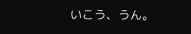いこう、うん。